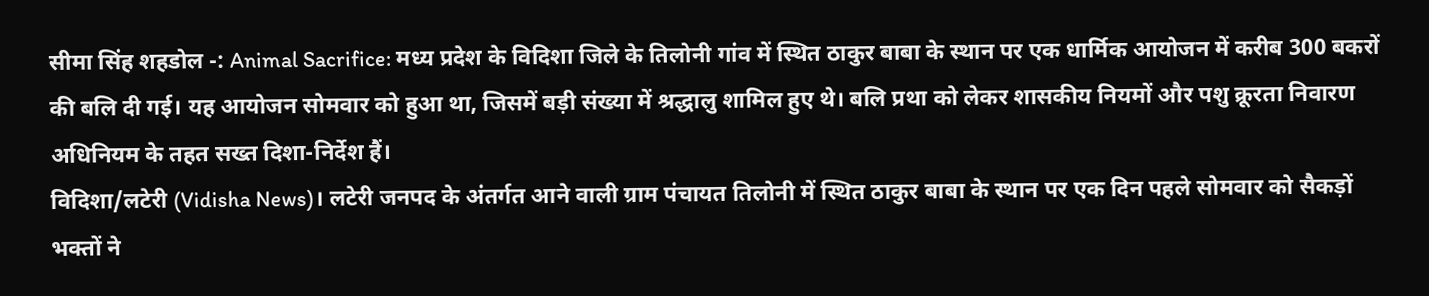सीमा सिंह शहडोल -: Animal Sacrifice: मध्य प्रदेश के विदिशा जिले के तिलोनी गांव में स्थित ठाकुर बाबा के स्थान पर एक धार्मिक आयोजन में करीब 300 बकरों की बलि दी गई। यह आयोजन सोमवार को हुआ था, जिसमें बड़ी संख्या में श्रद्धालु शामिल हुए थे। बलि प्रथा को लेकर शासकीय नियमों और पशु क्रूरता निवारण अधिनियम के तहत सख्त दिशा-निर्देश हैं।
विदिशा/लटेरी (Vidisha News)। लटेरी जनपद के अंतर्गत आने वाली ग्राम पंचायत तिलोनी में स्थित ठाकुर बाबा के स्थान पर एक दिन पहले सोमवार को सैकड़ों भक्तों ने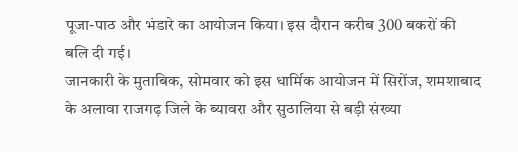पूजा-पाठ और भंडारे का आयोजन किया। इस दौरान करीब 300 बकरों की बलि दी गई।
जानकारी के मुताबिक, सोमवार को इस धार्मिक आयोजन में सिरोंज, शमशाबाद के अलावा राजगढ़ जिले के ब्यावरा और सुठालिया से बड़ी संख्या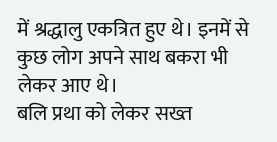में श्रद्धालु एकत्रित हुए थे। इनमें से कुछ लोग अपने साथ बकरा भी लेकर आए थे।
बलि प्रथा को लेकर सख्त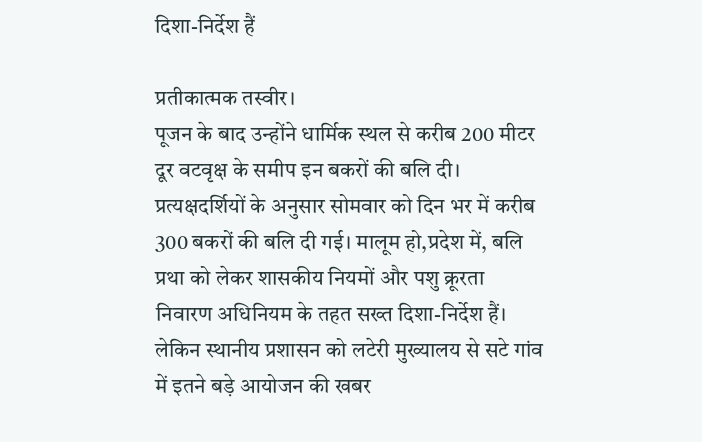दिशा-निर्देश हैं

प्रतीकात्मक तस्वीर।
पूजन के बाद उन्होंने धार्मिक स्थल से करीब 200 मीटर दूर वटवृक्ष के समीप इन बकरों की बलि दी। प्रत्यक्षदर्शियों के अनुसार सोमवार को दिन भर में करीब 300 बकरों की बलि दी गई। मालूम हो,प्रदेश में, बलि प्रथा को लेकर शासकीय नियमों और पशु क्रूरता निवारण अधिनियम के तहत सख्त दिशा-निर्देश हैं। लेकिन स्थानीय प्रशासन को लटेरी मुख्यालय से सटे गांव में इतने बड़े आयोजन की खबर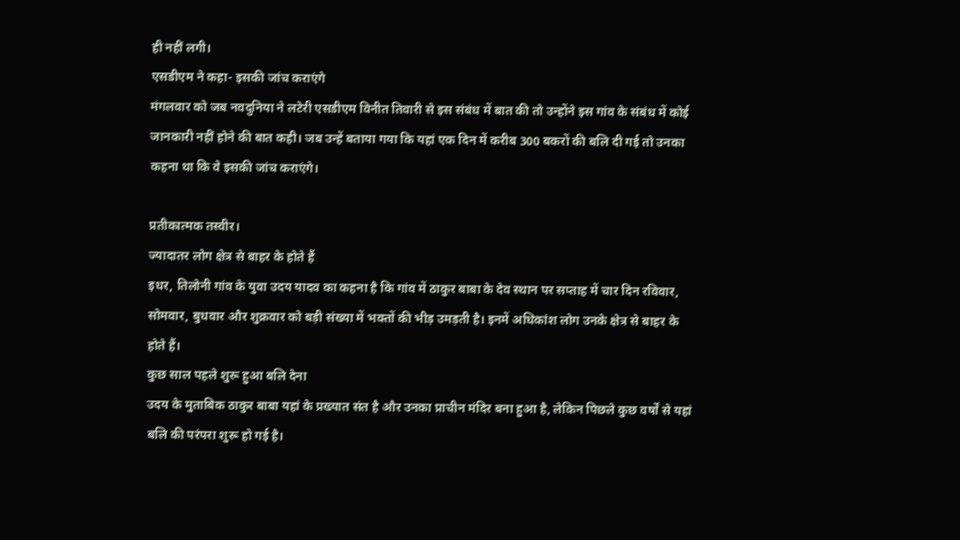ही नहीं लगी।
एसडीएम ने कहा- इसकी जांच कराएंगे
मंगलवार को जब नवदुनिया ने लटेरी एसडीएम विनीत तिवारी से इस संबंध में बात की तो उन्होंने इस गांव के संबंध में कोई जानकारी नहीं होने की बात कही। जब उन्हें बताया गया कि यहां एक दिन में करीब 300 बकरों की बलि दी गई तो उनका कहना था कि वे इसकी जांच कराएंगे।

प्रतीकात्मक तस्वीर।
ज्यादातर लोग क्षेत्र से बाहर के होते हैं
इधर, तिलोनी गांव के युवा उदय यादव का कहना है कि गांव में ठाकुर बाबा के देव स्थान पर सप्ताह में चार दिन रविवार, सोमवार, बुधवार और शुक्रवार को बड़ी संख्या में भक्तों की भीड़ उमड़ती है। इनमें अधिकांश लोग उनके क्षेत्र से बाहर के होते हैं।
कुछ साल पहले शुरू हुआ बलि देना
उदय के मुताबिक ठाकुर बाबा यहां के प्रख्यात संत है और उनका प्राचीन मंदिर बना हुआ है, लेकिन पिछले कुछ वर्षों से यहां बलि की परंपरा शुरू हो गई है।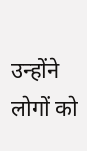उन्होंने लोगों को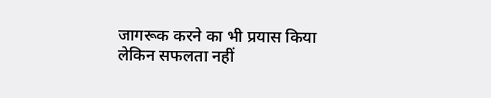जागरूक करने का भी प्रयास किया लेकिन सफलता नहीं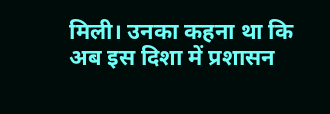मिली। उनका कहना था कि अब इस दिशा में प्रशासन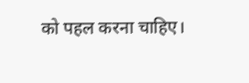को पहल करना चाहिए।